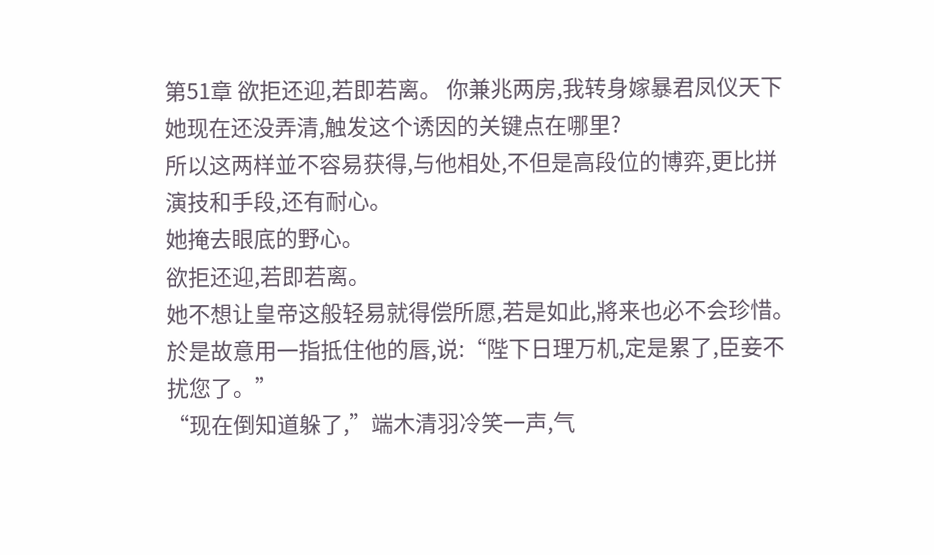第51章 欲拒还迎,若即若离。 你兼兆两房,我转身嫁暴君凤仪天下
她现在还没弄清,触发这个诱因的关键点在哪里?
所以这两样並不容易获得,与他相处,不但是高段位的博弈,更比拼演技和手段,还有耐心。
她掩去眼底的野心。
欲拒还迎,若即若离。
她不想让皇帝这般轻易就得偿所愿,若是如此,將来也必不会珍惜。
於是故意用一指抵住他的唇,说:“陛下日理万机,定是累了,臣妾不扰您了。”
“现在倒知道躲了,”端木清羽冷笑一声,气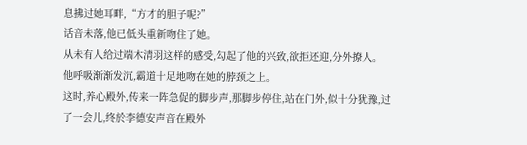息拂过她耳畔,“方才的胆子呢?”
话音未落,他已低头重新吻住了她。
从未有人给过端木清羽这样的感受,勾起了他的兴致,欲拒还迎,分外撩人。
他呼吸渐渐发沉,霸道十足地吻在她的脖颈之上。
这时,养心殿外,传来一阵急促的脚步声,那脚步停住,站在门外,似十分犹豫,过了一会儿,终於李德安声音在殿外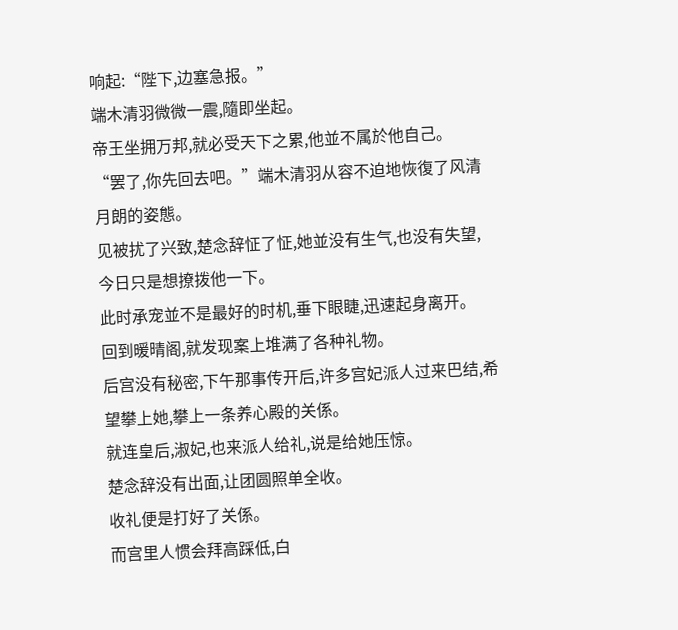响起:“陛下,边塞急报。”
端木清羽微微一震,隨即坐起。
帝王坐拥万邦,就必受天下之累,他並不属於他自己。
“罢了,你先回去吧。”端木清羽从容不迫地恢復了风清月朗的姿態。
见被扰了兴致,楚念辞怔了怔,她並没有生气,也没有失望,今日只是想撩拨他一下。
此时承宠並不是最好的时机,垂下眼睫,迅速起身离开。
回到暖晴阁,就发现案上堆满了各种礼物。
后宫没有秘密,下午那事传开后,许多宫妃派人过来巴结,希望攀上她,攀上一条养心殿的关係。
就连皇后,淑妃,也来派人给礼,说是给她压惊。
楚念辞没有出面,让团圆照单全收。
收礼便是打好了关係。
而宫里人惯会拜高踩低,白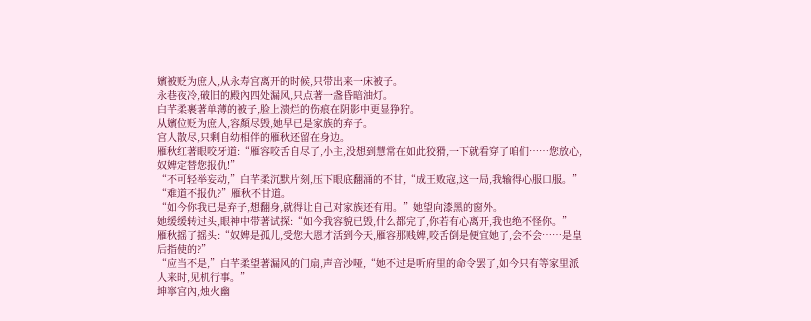嬪被贬为庶人,从永寿宫离开的时候,只带出来一床被子。
永巷夜冷,破旧的殿內四处漏风,只点著一盏昏暗油灯。
白芊柔裹著单薄的被子,脸上溃烂的伤痕在阴影中更显狰狞。
从嬪位贬为庶人,容顏尽毁,她早已是家族的弃子。
宫人散尽,只剩自幼相伴的雁秋还留在身边。
雁秋红著眼咬牙道:“雁容咬舌自尽了,小主,没想到慧常在如此狡猾,一下就看穿了咱们……您放心,奴婢定替您报仇!”
“不可轻举妄动,”白芊柔沉默片刻,压下眼底翻涌的不甘,“成王败寇,这一局,我输得心服口服。”
“难道不报仇?”雁秋不甘道。
“如今你我已是弃子,想翻身,就得让自己对家族还有用。”她望向漆黑的窗外。
她缓缓转过头,眼神中带著试探:“如今我容貌已毁,什么都完了,你若有心离开,我也绝不怪你。”
雁秋摇了摇头:“奴婢是孤儿,受您大恩才活到今天,雁容那贱婢,咬舌倒是便宜她了,会不会……是皇后指使的?”
“应当不是,”白芊柔望著漏风的门扇,声音沙哑,“她不过是听府里的命令罢了,如今只有等家里派人来时,见机行事。”
坤寧宫內,烛火幽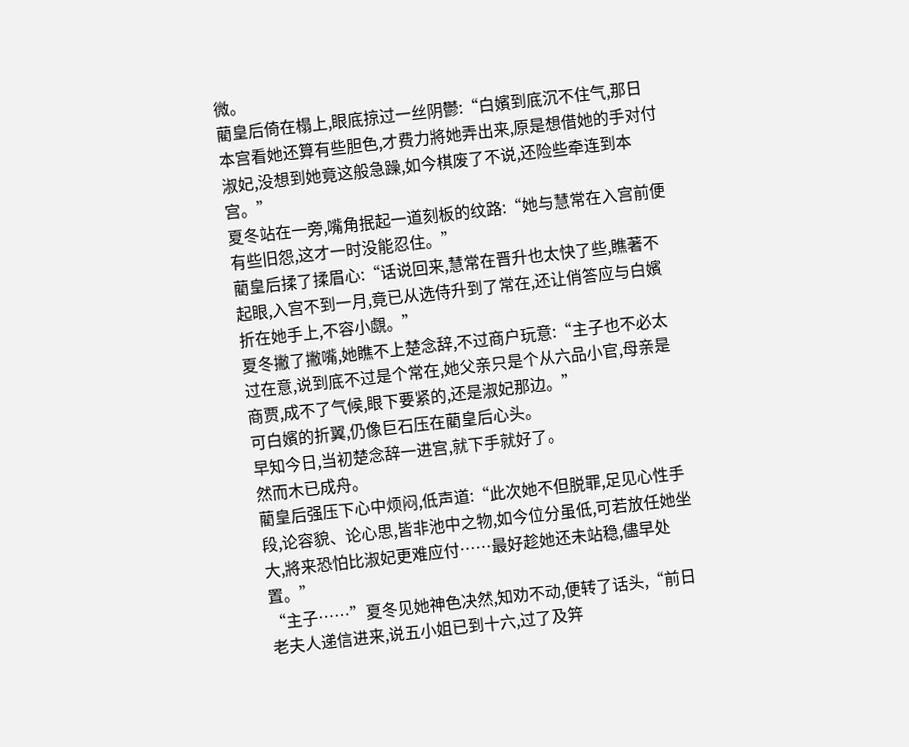微。
藺皇后倚在榻上,眼底掠过一丝阴鬱:“白嬪到底沉不住气,那日本宫看她还算有些胆色,才费力將她弄出来,原是想借她的手对付淑妃,没想到她竟这般急躁,如今棋废了不说,还险些牵连到本宫。”
夏冬站在一旁,嘴角抿起一道刻板的纹路:“她与慧常在入宫前便有些旧怨,这才一时没能忍住。”
藺皇后揉了揉眉心:“话说回来,慧常在晋升也太快了些,瞧著不起眼,入宫不到一月,竟已从选侍升到了常在,还让俏答应与白嬪折在她手上,不容小覷。”
夏冬撇了撇嘴,她瞧不上楚念辞,不过商户玩意:“主子也不必太过在意,说到底不过是个常在,她父亲只是个从六品小官,母亲是商贾,成不了气候,眼下要紧的,还是淑妃那边。”
可白嬪的折翼,仍像巨石压在藺皇后心头。
早知今日,当初楚念辞一进宫,就下手就好了。
然而木已成舟。
藺皇后强压下心中烦闷,低声道:“此次她不但脱罪,足见心性手段,论容貌、论心思,皆非池中之物,如今位分虽低,可若放任她坐大,將来恐怕比淑妃更难应付……最好趁她还未站稳,儘早处置。”
“主子……”夏冬见她神色决然,知劝不动,便转了话头,“前日老夫人递信进来,说五小姐已到十六,过了及笄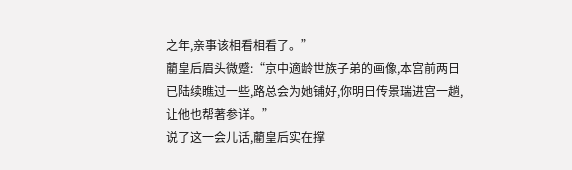之年,亲事该相看相看了。”
藺皇后眉头微蹙:“京中適龄世族子弟的画像,本宫前两日已陆续瞧过一些,路总会为她铺好,你明日传景瑞进宫一趟,让他也帮著参详。”
说了这一会儿话,藺皇后实在撑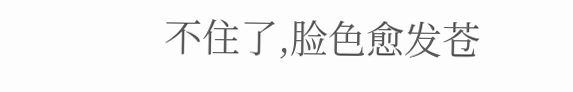不住了,脸色愈发苍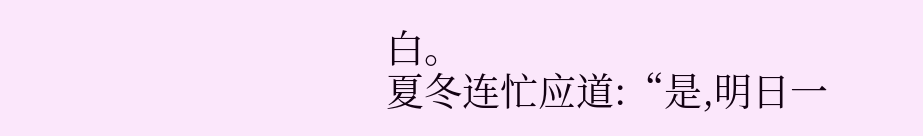白。
夏冬连忙应道:“是,明日一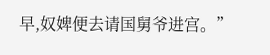早,奴婢便去请国舅爷进宫。”